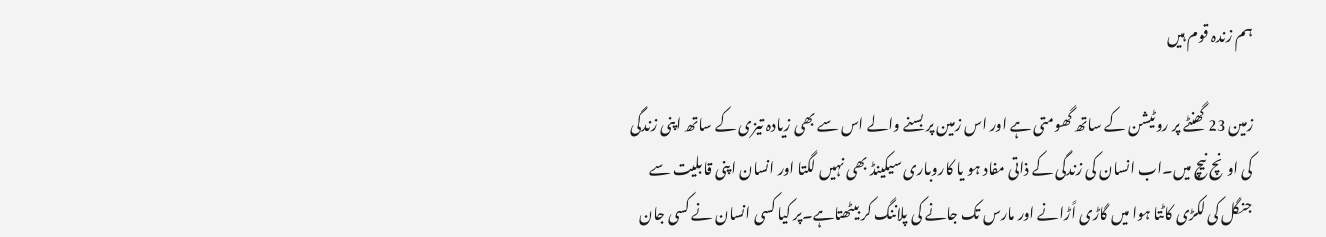ہم زندہ قوم ہیں

زمین 23 گھنٹے پر روٹیشن کے ساتھ گھومتی ہے اور اس زمین پر بسنے والے اس سے بھی زیادہ تیزی کے ساتھ اپنی زندگی کی اونچ نیچ میں۔اب انسان کی زندگی کے ذاتی مفاد ہو یا کاروباری سیکینڈ بھی نہیں لگتا اور انسان اپنی قابلیت سے جنگل کی لکڑی کاٹتا ہوا میں گاڑی اًڑانے اور مارس تک جانے کی پلاننگ کر بیٹھتاہے۔پر کیا کسی انسان نے کسی جان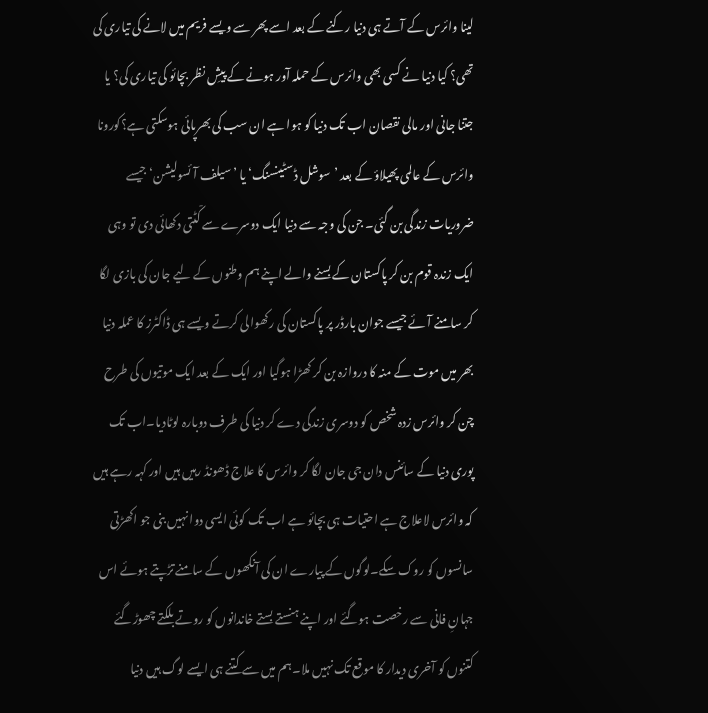لینا وائرس کے آتے ہی دنیا رکنے کے بعد اسے پھر سے ویسے فریم میں لانے کی تیاری کی تھی؟ کیا دنیا نے کسی بھی وائرس کے حملہ آور ہونے کے پیشِ نظر بچائو کی تیاری کی؟ یا جتنا جانی اور مالی نقصان اب تک دنیا کو ہوا ہے ان سب کی بھرپائی ہوسکتی ہے؟کورونا وائرس کے عالمی پھیلاؤ کے بعد ’سوشل ڈسٹینسنگ‘ یا ’سیلف آئسولیشن‘ جیسے ضروریات زندگی بن گئی۔ جن کی وجہ سے دنیا ایک دوسرے سے کٙٹتی دکھائی دی تو وہی ایک زندہ قوم بن کر پاکستان کے بسنے والے اپنے ہم وطنوں کے لیے جان کی بازی لگا کر سامنے آئے جیسے جوان بارڈر پر پاکستان کی رکھوالی کرتے ویسے ہی ڈاکٹرز کا عملہ دنیا بھر میں موت کے منہ کا دروازہ بن کر کھڑا ہوگیا اور ایک کے بعد ایک موتیوں کی طرح چن کر وائرس زدہ شخص کو دوسری زندگی دے کر دنیا کی طرف دوبارہ لوٹادیا۔اب تک پوری دنیا کے سائنس دان جی جان لگا کر وائرس کا علاج ڈھونڈ رہیں ہیں اور کہہ رہے ہیں کہ وائرس لاعلاج ہے احتیات ہی بچائو ہے اب تک کوئی ایسی دوا نہیں بنی جو اکھڑتی سانسوں کو روک سکے۔لوگوں کے پیارے ان کی آنکھوں کے سامنے تڑپتے ہوئے اس جہانِ فانی سے رخصت ہوگئے اور اپنے ہنستے بستے خاندانوں کو روتے بلکتے چھوڑگئے کتنوں کو آخری دیدار کا موقع تک نہیں ملا۔ہم میں سے کتنے ہی ایسے لوگ ہیں دنیا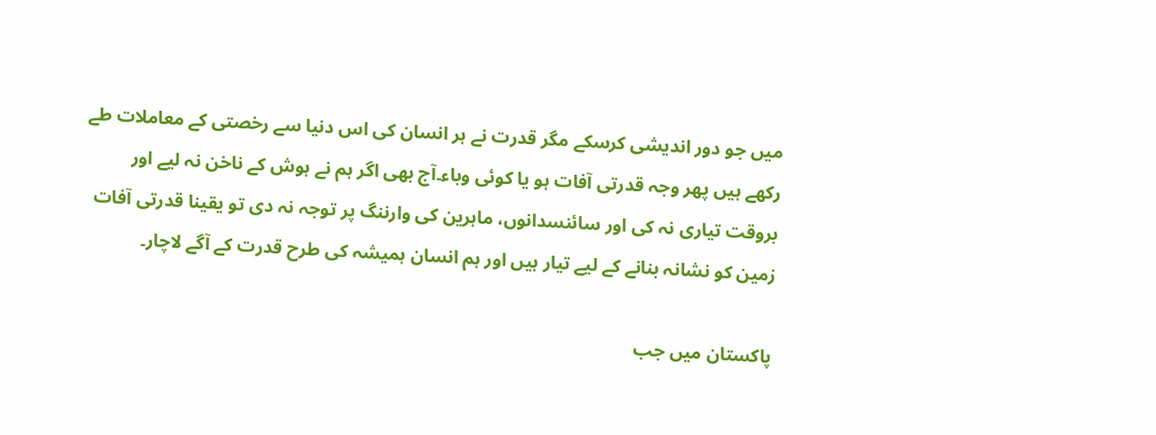میں جو دور اندیشی کرسکے مگر قدرت نے ہر انسان کی اس دنیا سے رخصتی کے معاملات طے رکھے ہیں پھر وجہ قدرتی آفات ہو یا کوئی وباء۔آج بھی اگر ہم نے ہوش کے ناخن نہ لیے اور بروقت تیاری نہ کی اور سائنسدانوں، ماہرین کی وارننگ پر توجہ نہ دی تو یقینا قدرتی آفات زمین کو نشانہ بنانے کے لیے تیار ہیں اور ہم انسان ہمیشہ کی طرح قدرت کے آگے لاچار۔

پاکستان میں جب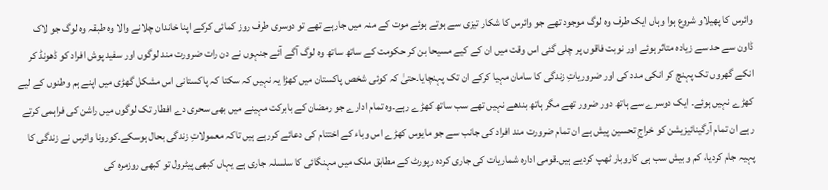وائرس کا پھیلاو شروع ہوا وہاں ایک طرف وہ لوگ موجود تھے جو وائرس کا شکار تیزی سے ہوتے ہوئے موت کے منہ میں جارہے تھے تو دوسری طرف روز کمائی کرکے اپنا خاندان چلانے والا وہ طبقہ وہ لوگ جو لاک ڈاون سے حد سے زیادہ متاثر ہوئے اور نوبت فاقوں پر چلی گئی اس وقت میں ان کے کیے مسیحا بن کر حکومت کے ساتھ ساتھ وہ لوگ آگے آئے جنہوں نے دن رات ضرورت مند لوگوں اور سفید پوش افراد کو ڈھونڈ کر انکے گھروں تک پہنچ کر انکی مدد کی اور ضروریاتِ زندگی کا سامان مہیا کرکے ان تک پہنچایا۔حتیٰ کہ کوئی شخص پاکستان میں کھڑا یہ نہیں کہ سکتا کہ پاکستانی اس مشکل گھڑی میں اپنے ہم وطنوں کے لیے کھڑے نہیں ہوئے۔ ایک دوسرے سے ہاتھ دور ضرور تھے مگر ہاتھ بندھے نہیں تھے سب ساتھ کھڑے رہے۔وہ تمام ادارے جو رمضان کے بابرکت مہینے میں بھی سحری دے افطار تک لوگوں میں راشن کی فراہمی کرتے رہے ان تمام آرگینائیزیشن کو خراجِ تحسین پیش ہے ان تمام ضرورت مند افراد کی جانب سے جو مایوس کھڑے اس وباء کے اختتام کی دعائے کررہے ہیں تاکہ معمولاتِ زندگی بحال ہوسکے۔کورونا وائرس نے زندگی کا پہیہ جام کردیا، کم و بیش سب ہی کاروبار ٹھپ کردیے ہیں۔قومی ادارہ شماریات کی جاری کردہ رپورٹ کے مطابق ملک میں مہنگائی کا سلسلہ جاری ہے یہاں کبھی پیٹرول تو کبھی روزمرہ کی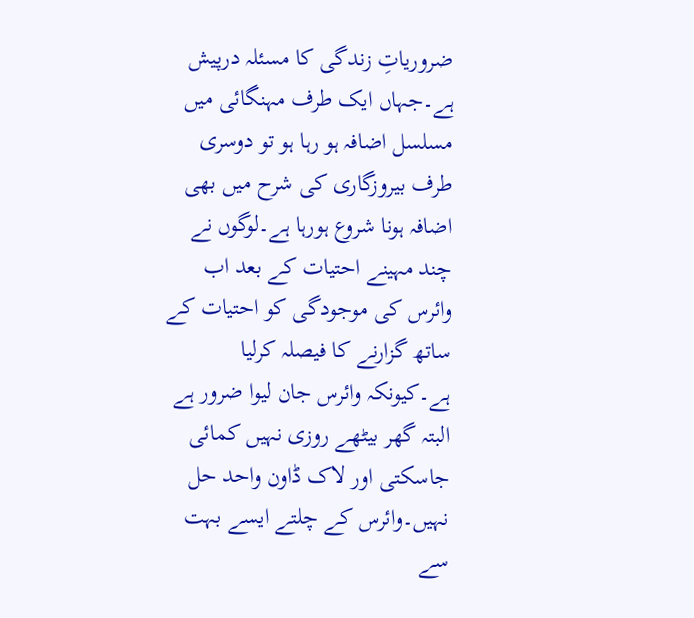ضروریاتِ زندگی کا مسئلہ درپیش ہے۔جہاں ایک طرف مہنگائی میں مسلسل اضافہ ہو رہا ہو تو دوسری طرف بیروزگاری کی شرح میں بھی اضافہ ہونا شروع ہورہا ہے۔لوگوں نے چند مہینے احتیات کے بعد اب وائرس کی موجودگی کو احتیات کے ساتھ گزارنے کا فیصلہ کرلیا ہے۔کیونکہ وائرس جان لیوا ضرور ہے البتہ گھر بیٹھے روزی نہیں کمائی جاسکتی اور لاک ڈاون واحد حل نہیں۔وائرس کے چلتے ایسے بہت سے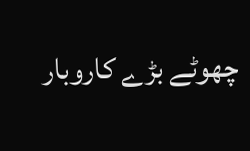چھوٹے بڑے کاروبار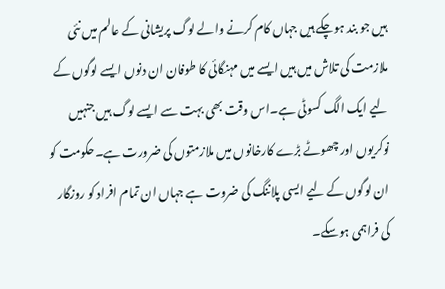ہیں جو بند ہوچکے ہیں جہاں کام کرنے والے لوگ پریشانی کے عالم میں نئی ملازمت کی تلاش میں ہیں ایسے میں مہنگائی کا طوفان ان دنوں ایسے لوگوں کے لیے ایک الگ کسوٹی ہے۔اس وقت بھی بہت سے ایسے لوگ ہیں جنہیں نوکریوں اور چھوٹے بڑے کارخانوں میں ملازمتوں کی ضرورت ہے۔حکومت کو ان لوگوں کے لیے ایسی پلاننگ کی ضروت ہے جہاں ان تمام افراد کو روزگار کی فراہمی ہوسکے۔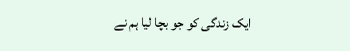ایک زندگی کو جو بچا لیا ہم نے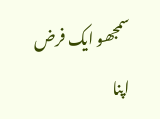سمجھو ایک فرض اپنا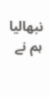نبھالیا ہم نے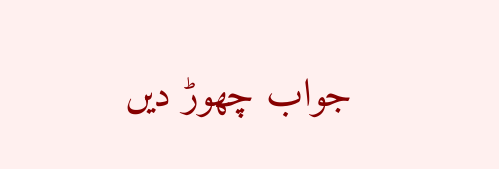جواب چھوڑ دیں